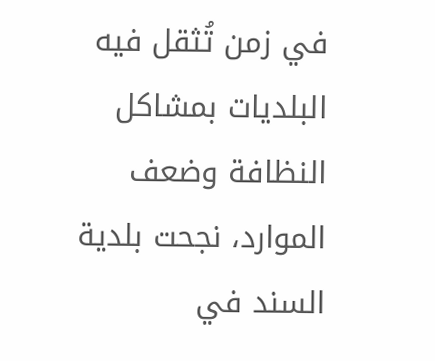في زمن تُثقل فيه البلديات بمشاكل النظافة وضعف الموارد، نجحت بلدية السند في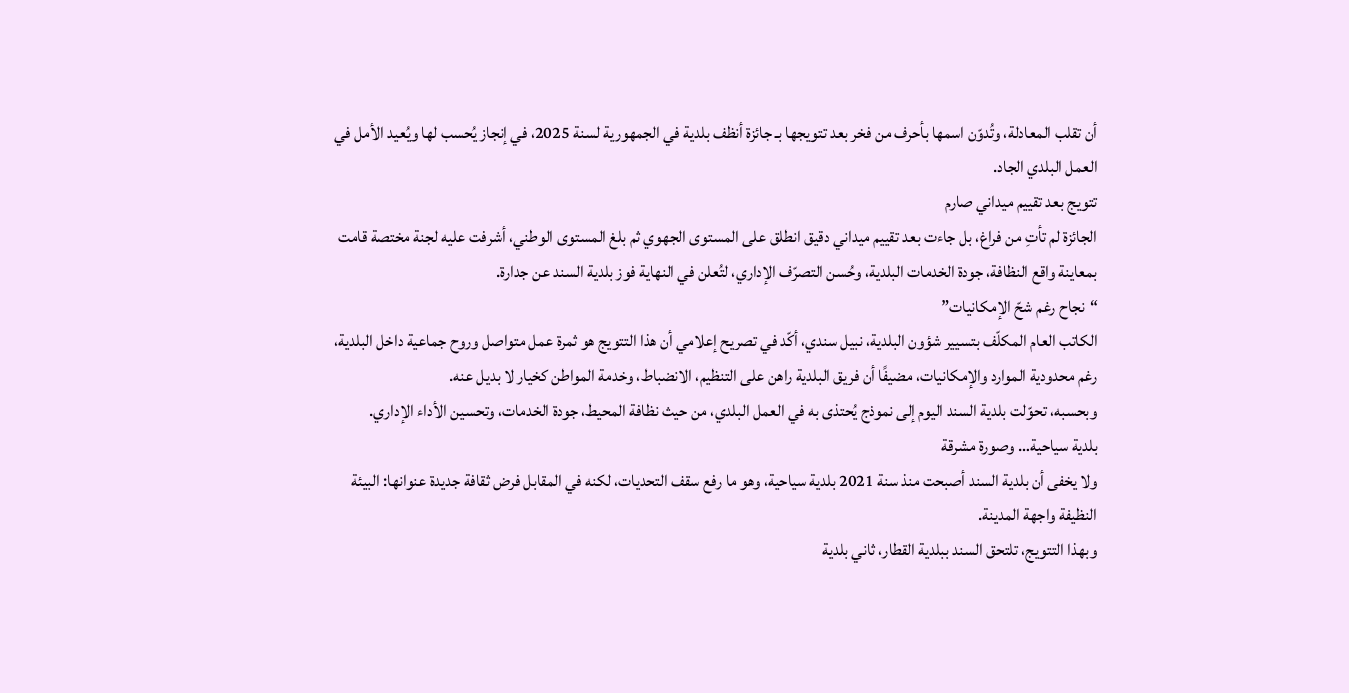أن تقلب المعادلة، وتُدوّن اسمها بأحرف من فخر بعد تتويجها بـ جائزة أنظف بلدية في الجمهورية لسنة 2025، في إنجاز يُحسب لها ويُعيد الأمل في العمل البلدي الجاد.
تتويج بعد تقييم ميداني صارم
الجائزة لم تأتِ من فراغ، بل جاءت بعد تقييم ميداني دقيق انطلق على المستوى الجهوي ثم بلغ المستوى الوطني، أشرفت عليه لجنة مختصة قامت بمعاينة واقع النظافة، جودة الخدمات البلدية، وحُسن التصرّف الإداري، لتُعلن في النهاية فوز بلدية السند عن جدارة.
“نجاح رغم شحّ الإمكانيات”
الكاتب العام المكلّف بتسيير شؤون البلدية، نبيل سندي، أكّد في تصريح إعلامي أن هذا التتويج هو ثمرة عمل متواصل وروح جماعية داخل البلدية، رغم محدودية الموارد والإمكانيات، مضيفًا أن فريق البلدية راهن على التنظيم، الانضباط، وخدمة المواطن كخيار لا بديل عنه.
وبحسبه، تحوّلت بلدية السند اليوم إلى نموذج يُحتذى به في العمل البلدي، من حيث نظافة المحيط، جودة الخدمات، وتحسين الأداء الإداري.
بلدية سياحية… وصورة مشرقة
ولا يخفى أن بلدية السند أصبحت منذ سنة 2021 بلدية سياحية، وهو ما رفع سقف التحديات، لكنه في المقابل فرض ثقافة جديدة عنوانها: البيئة النظيفة واجهة المدينة.
وبهذا التتويج، تلتحق السند ببلدية القطار، ثاني بلدية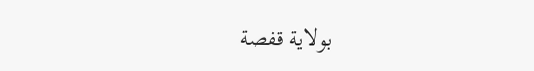بولاية قفصة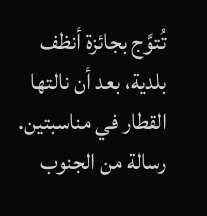تُتوَّج بجائزة أنظف بلدية، بعد أن نالتها القطار في مناسبتين.
رسالة من الجنوب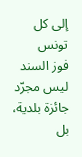إلى كل تونس
فوز السند ليس مجرّد جائزة بلدية، بل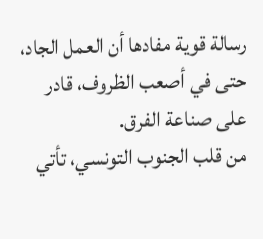رسالة قوية مفادها أن العمل الجاد، حتى في أصعب الظروف، قادر على صناعة الفرق.
من قلب الجنوب التونسي، تأتي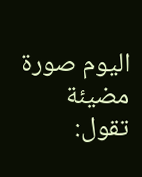اليوم صورة مضيئة تقول: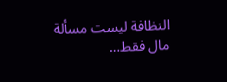النظافة ليست مسألة مال فقط…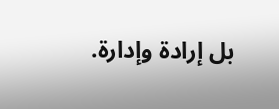بل إرادة وإدارة.